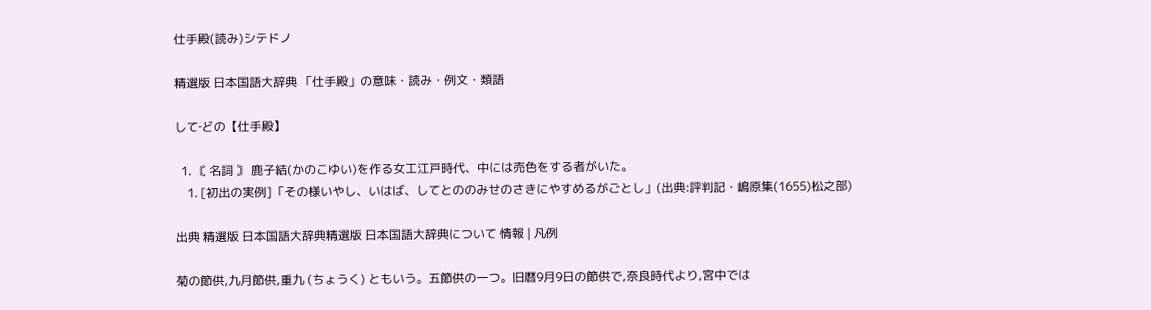仕手殿(読み)シテドノ

精選版 日本国語大辞典 「仕手殿」の意味・読み・例文・類語

して‐どの【仕手殿】

  1. 〘 名詞 〙 鹿子結(かのこゆい)を作る女工江戸時代、中には売色をする者がいた。
    1. [初出の実例]「その様いやし、いはば、してとののみせのさきにやすめるがごとし」(出典:評判記・嶋原集(1655)松之部)

出典 精選版 日本国語大辞典精選版 日本国語大辞典について 情報 | 凡例

菊の節供,九月節供,重九 (ちょうく) ともいう。五節供の一つ。旧暦9月9日の節供で,奈良時代より,宮中では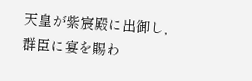天皇が紫宸殿に出御し,群臣に宴を賜わ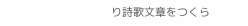り詩歌文章をつくら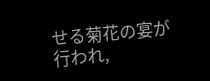せる菊花の宴が行われ,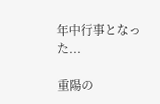年中行事となった...

重陽の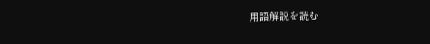用語解説を読む